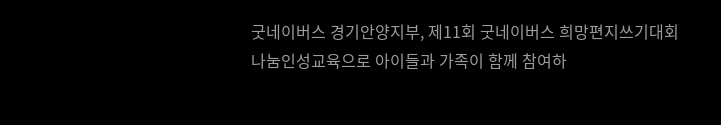굿네이버스 경기안양지부, 제11회 굿네이버스 희망편지쓰기대회
나눔인성교육으로 아이들과 가족이 함께 참여하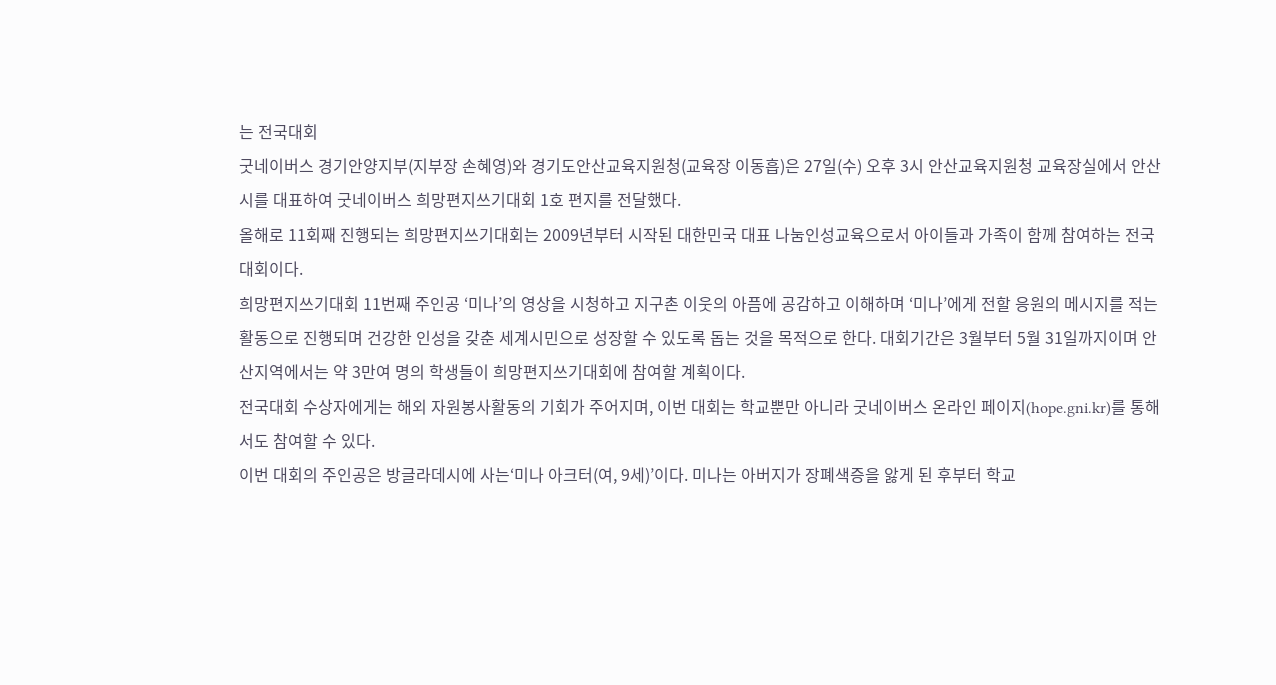는 전국대회
굿네이버스 경기안양지부(지부장 손혜영)와 경기도안산교육지원청(교육장 이동흡)은 27일(수) 오후 3시 안산교육지원청 교육장실에서 안산시를 대표하여 굿네이버스 희망편지쓰기대회 1호 편지를 전달했다.
올해로 11회째 진행되는 희망편지쓰기대회는 2009년부터 시작된 대한민국 대표 나눔인성교육으로서 아이들과 가족이 함께 참여하는 전국대회이다.
희망편지쓰기대회 11번째 주인공 ‘미나’의 영상을 시청하고 지구촌 이웃의 아픔에 공감하고 이해하며 ‘미나’에게 전할 응원의 메시지를 적는 활동으로 진행되며 건강한 인성을 갖춘 세계시민으로 성장할 수 있도록 돕는 것을 목적으로 한다. 대회기간은 3월부터 5월 31일까지이며 안산지역에서는 약 3만여 명의 학생들이 희망편지쓰기대회에 참여할 계획이다.
전국대회 수상자에게는 해외 자원봉사활동의 기회가 주어지며, 이번 대회는 학교뿐만 아니라 굿네이버스 온라인 페이지(hope.gni.kr)를 통해서도 참여할 수 있다.
이번 대회의 주인공은 방글라데시에 사는‘미나 아크터(여, 9세)’이다. 미나는 아버지가 장폐색증을 앓게 된 후부터 학교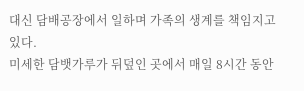대신 담배공장에서 일하며 가족의 생계를 책임지고 있다.
미세한 담뱃가루가 뒤덮인 곳에서 매일 8시간 동안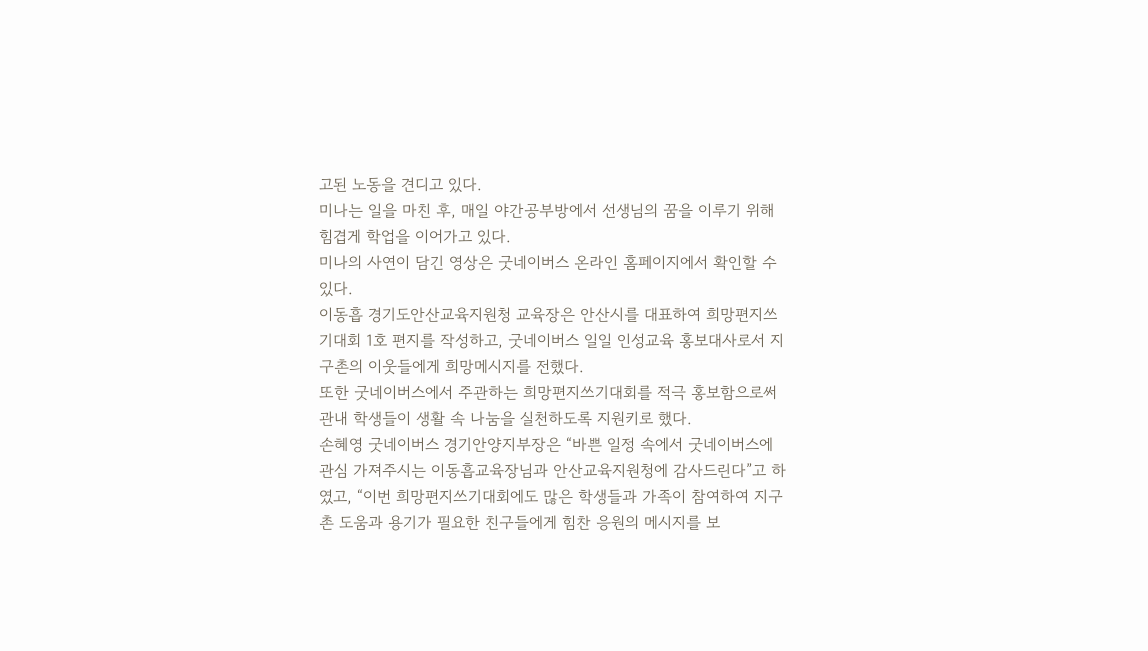고된 노동을 견디고 있다.
미나는 일을 마친 후, 매일 야간공부방에서 선생님의 꿈을 이루기 위해 힘겹게 학업을 이어가고 있다.
미나의 사연이 담긴 영상은 굿네이버스 온라인 홈페이지에서 확인할 수 있다.
이동흡 경기도안산교육지원청 교육장은 안산시를 대표하여 희망편지쓰기대회 1호 편지를 작성하고, 굿네이버스 일일 인성교육 홍보대사로서 지구촌의 이웃들에게 희망메시지를 전했다.
또한 굿네이버스에서 주관하는 희망편지쓰기대회를 적극 홍보함으로써 관내 학생들이 생활 속 나눔을 실천하도록 지원키로 했다.
손혜영 굿네이버스 경기안양지부장은 “바쁜 일정 속에서 굿네이버스에 관심 가져주시는 이동흡교육장님과 안산교육지원청에 감사드린다”고 하였고, “이번 희망편지쓰기대회에도 많은 학생들과 가족이 참여하여 지구촌 도움과 용기가 필요한 친구들에게 힘찬 응원의 메시지를 보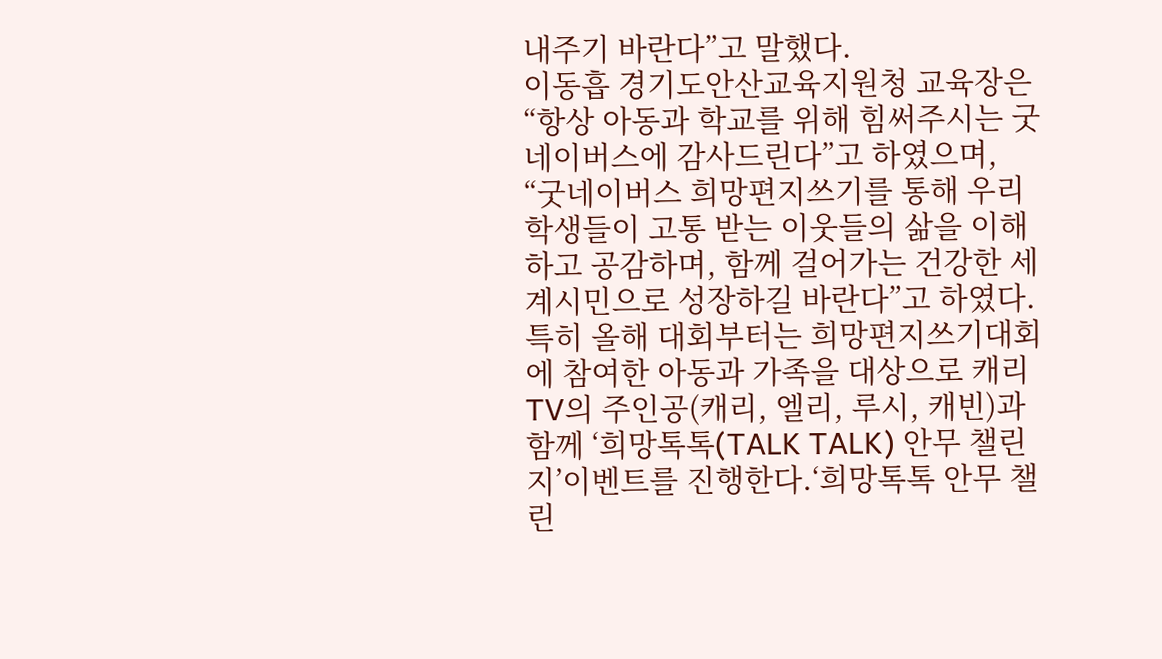내주기 바란다”고 말했다.
이동흡 경기도안산교육지원청 교육장은 “항상 아동과 학교를 위해 힘써주시는 굿네이버스에 감사드린다”고 하였으며, “굿네이버스 희망편지쓰기를 통해 우리 학생들이 고통 받는 이웃들의 삶을 이해하고 공감하며, 함께 걸어가는 건강한 세계시민으로 성장하길 바란다”고 하였다.
특히 올해 대회부터는 희망편지쓰기대회에 참여한 아동과 가족을 대상으로 캐리TV의 주인공(캐리, 엘리, 루시, 캐빈)과 함께 ‘희망톡톡(TALK TALK) 안무 챌린지’이벤트를 진행한다.‘희망톡톡 안무 챌린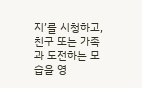지’를 시청하고, 친구 또는 가족과 도전하는 모습을 영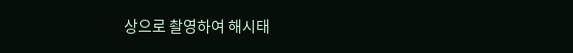상으로 촬영하여 해시태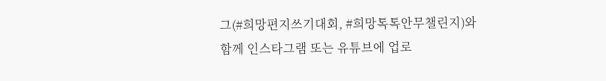그(#희망편지쓰기대회, #희망톡톡안무챌린지)와 함께 인스타그램 또는 유튜브에 업로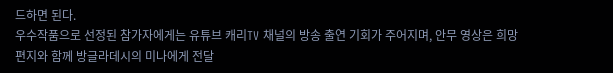드하면 된다.
우수작품으로 선정된 참가자에게는 유튜브 캐리TV 채널의 방송 출연 기회가 주어지며, 안무 영상은 희망편지와 함께 방글라데시의 미나에게 전달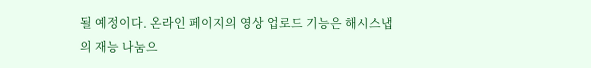될 예정이다. 온라인 페이지의 영상 업로드 기능은 해시스냅의 재능 나눔으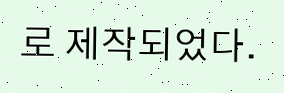로 제작되었다.